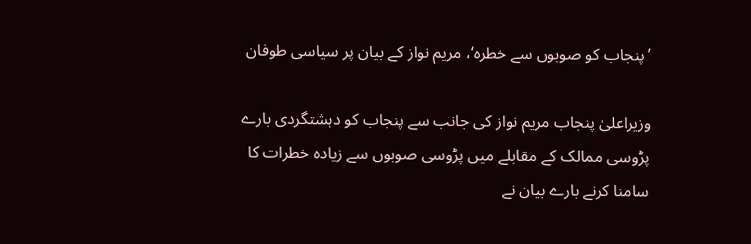’پنجاب کو صوبوں سے خطرہ‘، مریم نواز کے بیان پر سیاسی طوفان

وزیراعلیٰ پنجاب مریم نواز کی جانب سے پنجاب کو دہشتگردی بارے پڑوسی ممالک کے مقابلے میں پڑوسی صوبوں سے زیادہ خطرات کا سامنا کرنے بارے بیان نے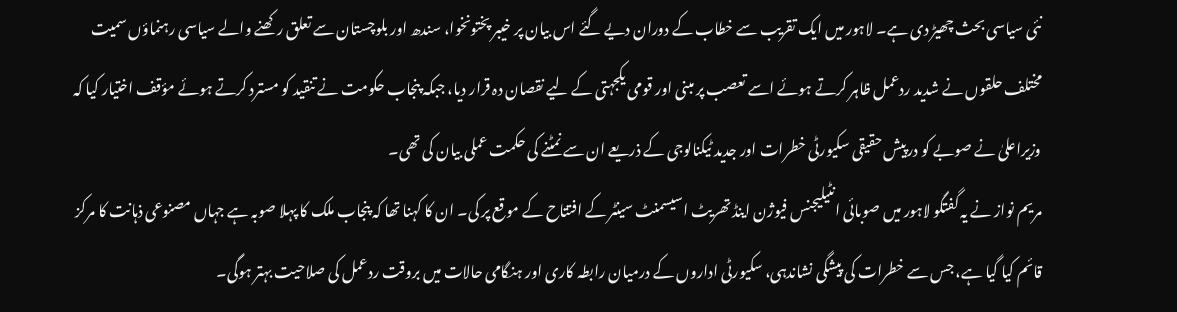نئی سیاسی بحث چھیڑ دی ہے۔ لاہور میں ایک تقریب سے خطاب کے دوران دیے گئے اس بیان پر خیبر پختونخوا، سندھ اور بلوچستان سے تعلق رکھنے والے سیاسی رہنماؤں سمیت مختلف حلقوں نے شدید ردعمل ظاہر کرتے ہوئے اسے تعصب پر مبنی اور قومی یکجہتی کے لیے نقصان دہ قرار دیا، جبکہ پنجاب حکومت نے تنقید کو مسترد کرتے ہوئے مؤقف اختیار کیا کہ وزیراعلیٰ نے صوبے کو درپیش حقیقی سکیورٹی خطرات اور جدید ٹیکنالوجی کے ذریعے ان سے نمٹنے کی حکمت عملی بیان کی تھی۔
مریم نواز نے یہ گفتگو لاہور میں صوبائی انٹیلیجنس فیوژن اینڈ تھریٹ اسیسمنٹ سینٹر کے افتتاح کے موقع پر کی۔ ان کا کہنا تھا کہ پنجاب ملک کا پہلا صوبہ ہے جہاں مصنوعی ذہانت کا مرکز قائم کیا گیا ہے، جس سے خطرات کی پیشگی نشاندہی، سکیورٹی اداروں کے درمیان رابطہ کاری اور ہنگامی حالات میں بروقت ردعمل کی صلاحیت بہتر ہوگی۔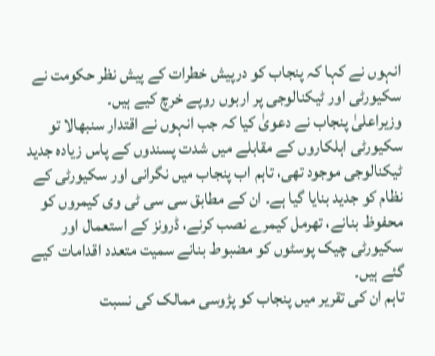انہوں نے کہا کہ پنجاب کو درپیش خطرات کے پیش نظر حکومت نے سکیورٹی اور ٹیکنالوجی پر اربوں روپے خرچ کیے ہیں۔
وزیراعلیٰ پنجاب نے دعویٰ کیا کہ جب انہوں نے اقتدار سنبھالا تو سکیورٹی اہلکاروں کے مقابلے میں شدت پسندوں کے پاس زیادہ جدید ٹیکنالوجی موجود تھی، تاہم اب پنجاب میں نگرانی اور سکیورٹی کے نظام کو جدید بنایا گیا ہے۔ ان کے مطابق سی سی ٹی وی کیمروں کو محفوظ بنانے، تھرمل کیمرے نصب کرنے، ڈرونز کے استعمال اور سکیورٹی چیک پوسٹوں کو مضبوط بنانے سمیت متعدد اقدامات کیے گئے ہیں۔
تاہم ان کی تقریر میں پنجاب کو پڑوسی ممالک کی نسبت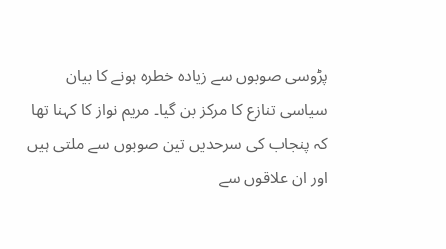پڑوسی صوبوں سے زیادہ خطرہ ہونے کا بیان سیاسی تنازع کا مرکز بن گیا۔ مریم نواز کا کہنا تھا کہ پنجاب کی سرحدیں تین صوبوں سے ملتی ہیں اور ان علاقوں سے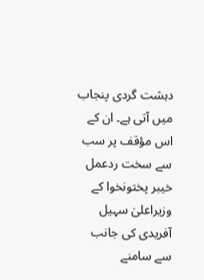دہشت گردی پنجاب میں آتی ہے۔ ان کے اس مؤقف پر سب سے سخت ردعمل خیبر پختونخوا کے وزیراعلیٰ سہیل آفریدی کی جانب سے سامنے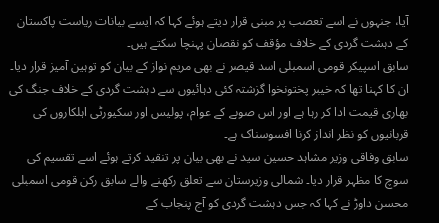آیا، جنہوں نے اسے تعصب پر مبنی قرار دیتے ہوئے کہا کہ ایسے بیانات ریاست پاکستان کے دہشت گردی کے خلاف مؤقف کو نقصان پہنچا سکتے ہیں۔
سابق اسپیکر قومی اسمبلی اسد قیصر نے بھی مریم نواز کے بیان کو توہین آمیز قرار دیا۔ ان کا کہنا تھا کہ خیبر پختونخوا گزشتہ کئی دہائیوں سے دہشت گردی کے خلاف جنگ کی بھاری قیمت ادا کر رہا ہے اور اس صوبے کے عوام، پولیس اور سکیورٹی اہلکاروں کی قربانیوں کو نظر انداز کرنا افسوسناک ہے۔
سابق وفاقی وزیر مشاہد حسین سید نے بھی بیان پر تنقید کرتے ہوئے اسے تقسیم کی سوچ کا مظہر قرار دیا۔ شمالی وزیرستان سے تعلق رکھنے والے سابق رکن قومی اسمبلی محسن داوڑ نے کہا کہ جس دہشت گردی کو آج پنجاب کے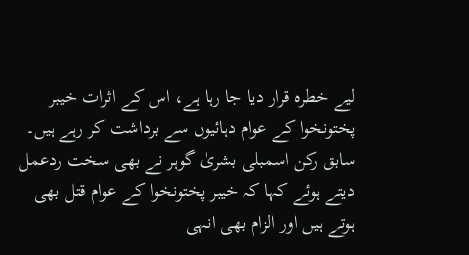لیے خطرہ قرار دیا جا رہا ہے، اس کے اثرات خیبر پختونخوا کے عوام دہائیوں سے برداشت کر رہے ہیں۔ سابق رکن اسمبلی بشریٰ گوہر نے بھی سخت ردعمل دیتے ہوئے کہا کہ خیبر پختونخوا کے عوام قتل بھی ہوتے ہیں اور الزام بھی انہی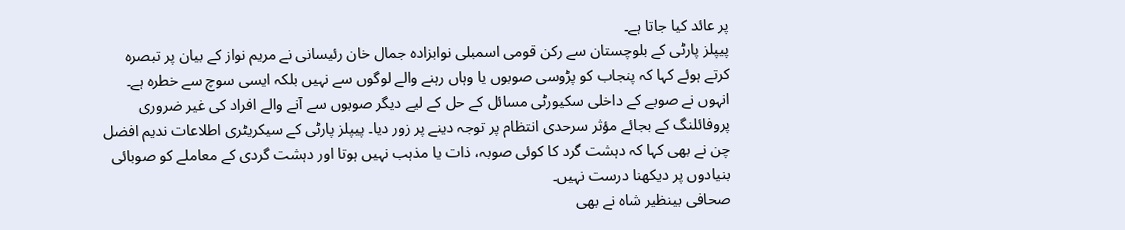پر عائد کیا جاتا ہے۔
پیپلز پارٹی کے بلوچستان سے رکن قومی اسمبلی نوابزادہ جمال خان رئیسانی نے مریم نواز کے بیان پر تبصرہ کرتے ہوئے کہا کہ پنجاب کو پڑوسی صوبوں یا وہاں رہنے والے لوگوں سے نہیں بلکہ ایسی سوچ سے خطرہ ہے۔ انہوں نے صوبے کے داخلی سکیورٹی مسائل کے حل کے لیے دیگر صوبوں سے آنے والے افراد کی غیر ضروری پروفائلنگ کے بجائے مؤثر سرحدی انتظام پر توجہ دینے پر زور دیا۔ پیپلز پارٹی کے سیکریٹری اطلاعات ندیم افضل چن نے بھی کہا کہ دہشت گرد کا کوئی صوبہ، ذات یا مذہب نہیں ہوتا اور دہشت گردی کے معاملے کو صوبائی بنیادوں پر دیکھنا درست نہیں۔
صحافی بینظیر شاہ نے بھی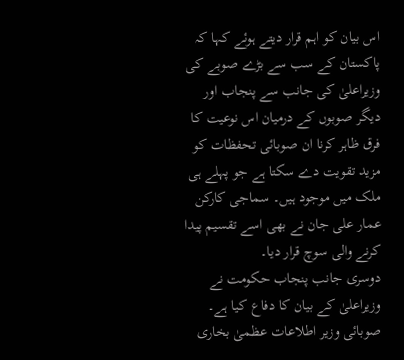اس بیان کو اہم قرار دیتے ہوئے کہا کہ پاکستان کے سب سے بڑے صوبے کی وزیراعلیٰ کی جانب سے پنجاب اور دیگر صوبوں کے درمیان اس نوعیت کا فرق ظاہر کرنا ان صوبائی تحفظات کو مزید تقویت دے سکتا ہے جو پہلے ہی ملک میں موجود ہیں۔ سماجی کارکن عمار علی جان نے بھی اسے تقسیم پیدا کرنے والی سوچ قرار دیا۔
دوسری جانب پنجاب حکومت نے وزیراعلیٰ کے بیان کا دفاع کیا ہے۔ صوبائی وزیر اطلاعات عظمیٰ بخاری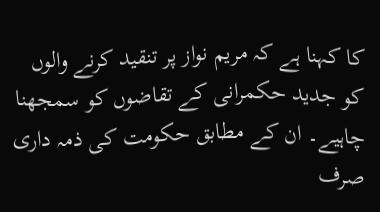کا کہنا ہے کہ مریم نواز پر تنقید کرنے والوں کو جدید حکمرانی کے تقاضوں کو سمجھنا چاہیے۔ ان کے مطابق حکومت کی ذمہ داری صرف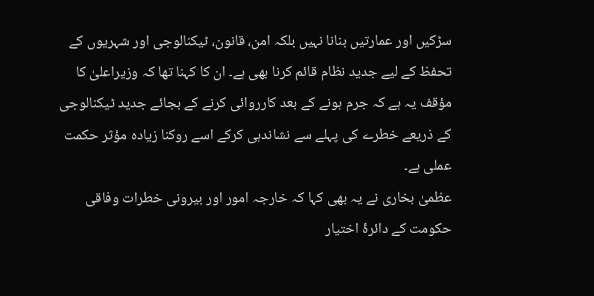سڑکیں اور عمارتیں بنانا نہیں بلکہ امن، قانون، ٹیکنالوجی اور شہریوں کے تحفظ کے لیے جدید نظام قائم کرنا بھی ہے۔ ان کا کہنا تھا کہ وزیراعلیٰ کا مؤقف یہ ہے کہ جرم ہونے کے بعد کارروائی کرنے کے بجائے جدید ٹیکنالوجی کے ذریعے خطرے کی پہلے سے نشاندہی کرکے اسے روکنا زیادہ مؤثر حکمت عملی ہے۔
عظمیٰ بخاری نے یہ بھی کہا کہ خارجہ امور اور بیرونی خطرات وفاقی حکومت کے دائرۂ اختیار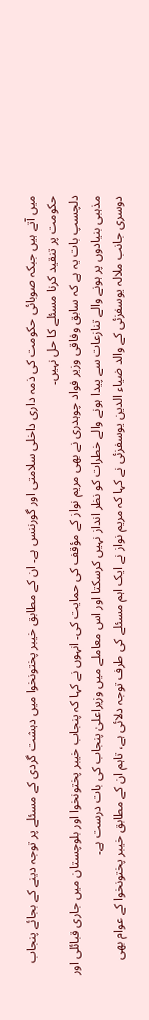میں آتے ہیں جبکہ صوبائی حکومت کی ذمہ داری داخلی سلامتی اور گورننس ہے۔ ان کے مطابق خیبر پختونخوا میں دہشت گردی کے مسئلے پر توجہ دینے کے بجائے پنجاب حکومت پر تنقید کرنا مسئلے کا حل نہیں۔
دلچسپ بات یہ ہے کہ سابق وفاقی وزیر فواد چوہدری نے بھی مریم نواز کے مؤقف کی حمایت کی۔ انہوں نے کہا کہ پنجاب خیبر پختونخوا اور بلوچستان میں جاری قبائلی اور مذہبی بنیادوں پر ہونے والے تنازعات سے پیدا ہونے والے خطرات کو نظر انداز نہیں کرسکتا اور اس معاملے میں وزیراعلیٰ پنجاب کی بات درست ہے۔
دوسری جانب ملالہ یوسفزئی کے والد ضیاء الدین یوسفزئی نے کہا کہ مریم نواز نے ایک اہم مسئلے کی طرف توجہ دلائی ہے، تاہم ان کے مطابق خیبر پختونخوا کے عوام بھی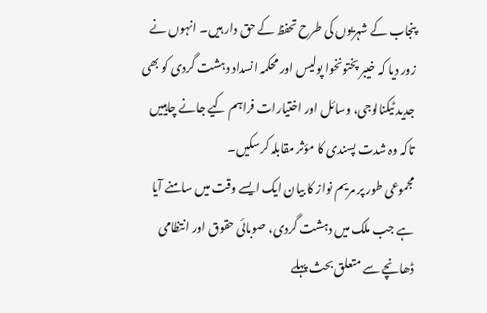پنجاب کے شہریوں کی طرح تحفظ کے حق دار ہیں۔ انہوں نے زور دیا کہ خیبر پختونخوا پولیس اور محکمہ انسداد دہشت گردی کو بھی جدید ٹیکنالوجی، وسائل اور اختیارات فراہم کیے جانے چاہییں تاکہ وہ شدت پسندی کا مؤثر مقابلہ کرسکیں۔
مجموعی طور پر مریم نواز کا بیان ایک ایسے وقت میں سامنے آیا ہے جب ملک میں دہشت گردی، صوبائی حقوق اور انتظامی ڈھانچے سے متعلق بحث پہلے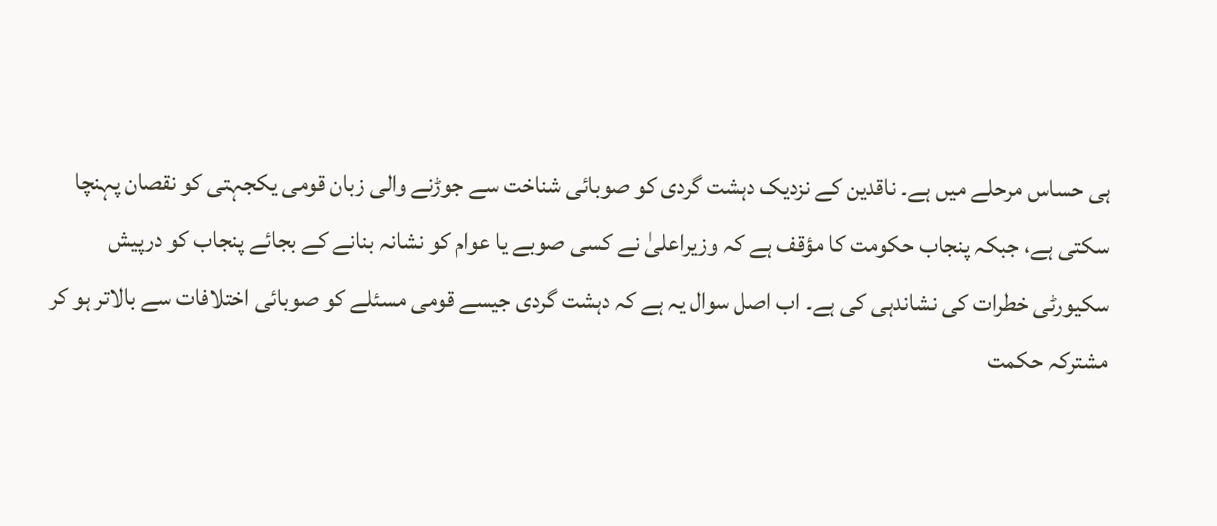ہی حساس مرحلے میں ہے۔ ناقدین کے نزدیک دہشت گردی کو صوبائی شناخت سے جوڑنے والی زبان قومی یکجہتی کو نقصان پہنچا سکتی ہے، جبکہ پنجاب حکومت کا مؤقف ہے کہ وزیراعلیٰ نے کسی صوبے یا عوام کو نشانہ بنانے کے بجائے پنجاب کو درپیش سکیورٹی خطرات کی نشاندہی کی ہے۔ اب اصل سوال یہ ہے کہ دہشت گردی جیسے قومی مسئلے کو صوبائی اختلافات سے بالاتر ہو کر مشترکہ حکمت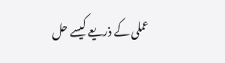عملی کے ذریعے کیسے حل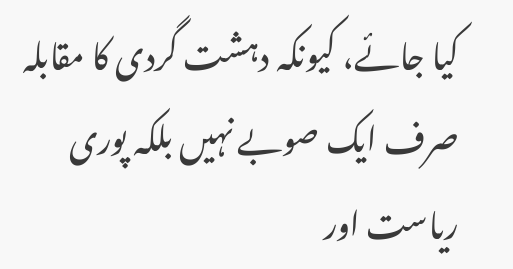کیا جائے، کیونکہ دہشت گردی کا مقابلہ صرف ایک صوبے نہیں بلکہ پوری ریاست اور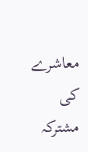معاشرے کی مشترکہ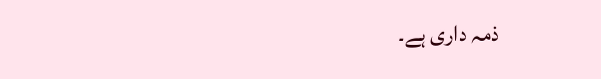ذمہ داری ہے۔